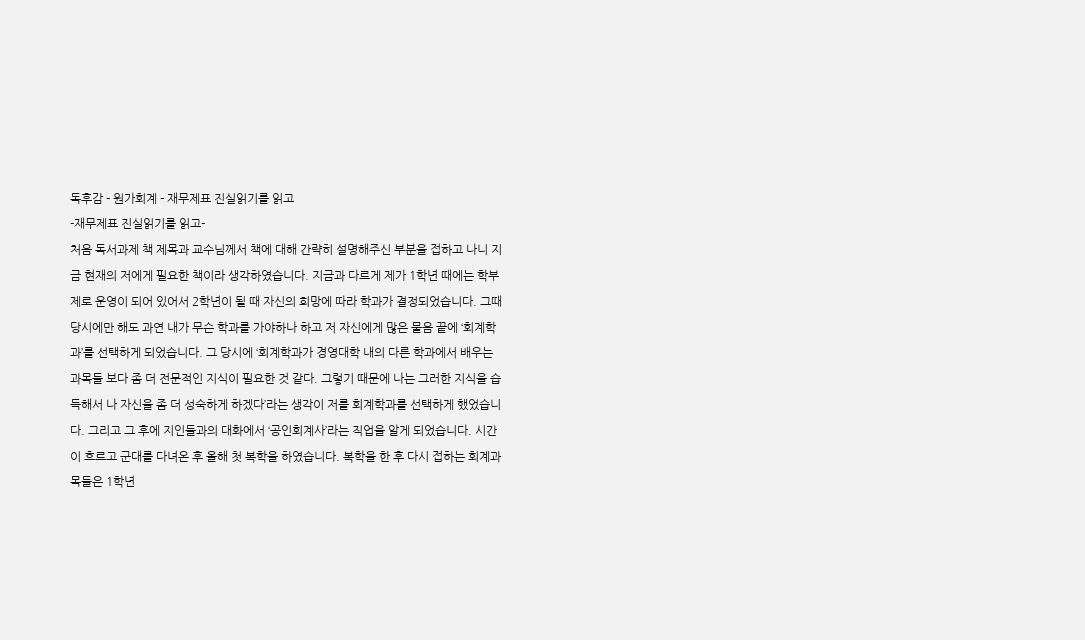독후감 - 원가회계 - 재무제표 진실읽기를 읽고
-재무제표 진실읽기를 읽고-
처음 독서과제 책 제목과 교수님께서 책에 대해 간략히 설명해주신 부분을 접하고 나니 지금 현재의 저에게 필요한 책이라 생각하였습니다. 지금과 다르게 제가 1학년 때에는 학부제로 운영이 되어 있어서 2학년이 될 때 자신의 희망에 따라 학과가 결정되었습니다. 그때 당시에만 해도 과연 내가 무슨 학과를 가야하나 하고 저 자신에게 많은 물음 끝에 ‘회계학과’를 선택하게 되었습니다. 그 당시에 ‘회계학과가 경영대학 내의 다른 학과에서 배우는 과목들 보다 좀 더 전문적인 지식이 필요한 것 같다. 그렇기 때문에 나는 그러한 지식을 습득해서 나 자신을 좀 더 성숙하게 하겠다’라는 생각이 저를 회계학과를 선택하게 했었습니다. 그리고 그 후에 지인들과의 대화에서 ‘공인회계사’라는 직업을 알게 되었습니다. 시간이 흐르고 군대를 다녀온 후 올해 첫 복학을 하였습니다. 복학을 한 후 다시 접하는 회계과목들은 1학년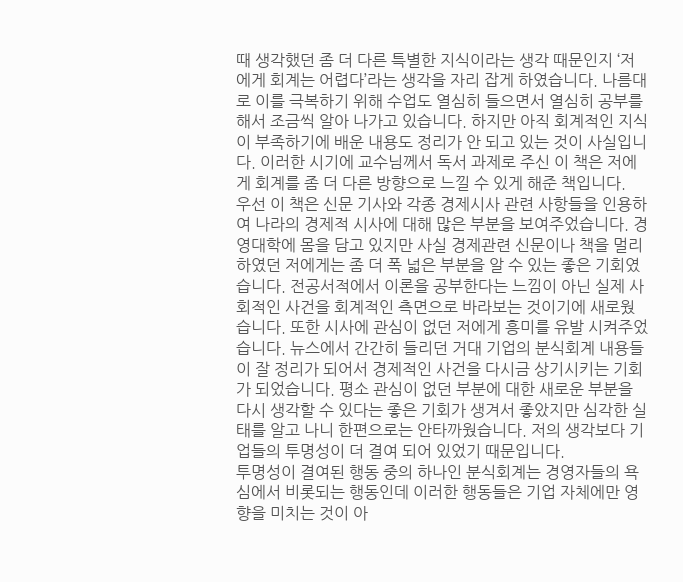때 생각했던 좀 더 다른 특별한 지식이라는 생각 때문인지 ‘저에게 회계는 어렵다’라는 생각을 자리 잡게 하였습니다. 나름대로 이를 극복하기 위해 수업도 열심히 들으면서 열심히 공부를 해서 조금씩 알아 나가고 있습니다. 하지만 아직 회계적인 지식이 부족하기에 배운 내용도 정리가 안 되고 있는 것이 사실입니다. 이러한 시기에 교수님께서 독서 과제로 주신 이 책은 저에게 회계를 좀 더 다른 방향으로 느낄 수 있게 해준 책입니다.
우선 이 책은 신문 기사와 각종 경제시사 관련 사항들을 인용하여 나라의 경제적 시사에 대해 많은 부분을 보여주었습니다. 경영대학에 몸을 담고 있지만 사실 경제관련 신문이나 책을 멀리 하였던 저에게는 좀 더 폭 넓은 부분을 알 수 있는 좋은 기회였습니다. 전공서적에서 이론을 공부한다는 느낌이 아닌 실제 사회적인 사건을 회계적인 측면으로 바라보는 것이기에 새로웠습니다. 또한 시사에 관심이 없던 저에게 흥미를 유발 시켜주었습니다. 뉴스에서 간간히 들리던 거대 기업의 분식회계 내용들이 잘 정리가 되어서 경제적인 사건을 다시금 상기시키는 기회가 되었습니다. 평소 관심이 없던 부분에 대한 새로운 부분을 다시 생각할 수 있다는 좋은 기회가 생겨서 좋았지만 심각한 실태를 알고 나니 한편으로는 안타까웠습니다. 저의 생각보다 기업들의 투명성이 더 결여 되어 있었기 때문입니다.
투명성이 결여된 행동 중의 하나인 분식회계는 경영자들의 욕심에서 비롯되는 행동인데 이러한 행동들은 기업 자체에만 영향을 미치는 것이 아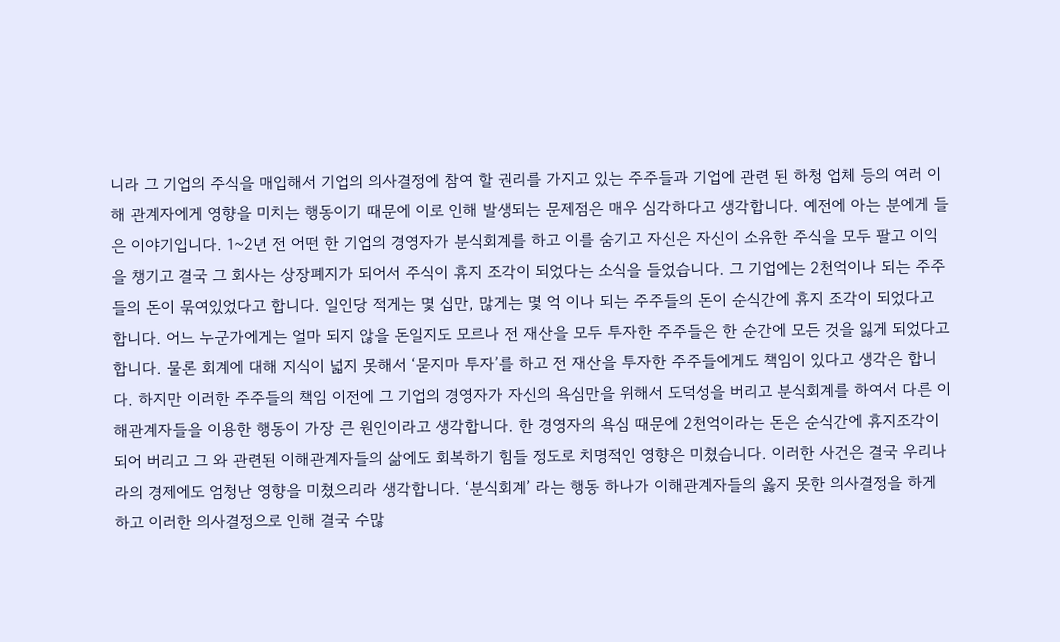니라 그 기업의 주식을 매입해서 기업의 의사결정에 참여 할 권리를 가지고 있는 주주들과 기업에 관련 된 하청 업체 등의 여러 이해 관계자에게 영향을 미치는 행동이기 때문에 이로 인해 발생되는 문제점은 매우 심각하다고 생각합니다. 예전에 아는 분에게 들은 이야기입니다. 1~2년 전 어떤 한 기업의 경영자가 분식회계를 하고 이를 숨기고 자신은 자신이 소유한 주식을 모두 팔고 이익을 챙기고 결국 그 회사는 상장폐지가 되어서 주식이 휴지 조각이 되었다는 소식을 들었습니다. 그 기업에는 2천억이나 되는 주주들의 돈이 묶여있었다고 합니다. 일인당 적게는 몇 십만, 많게는 몇 억 이나 되는 주주들의 돈이 순식간에 휴지 조각이 되었다고 합니다. 어느 누군가에게는 얼마 되지 않을 돈일지도 모르나 전 재산을 모두 투자한 주주들은 한 순간에 모든 것을 잃게 되었다고 합니다. 물론 회계에 대해 지식이 넓지 못해서 ‘묻지마 투자’를 하고 전 재산을 투자한 주주들에게도 책임이 있다고 생각은 합니다. 하지만 이러한 주주들의 책임 이전에 그 기업의 경영자가 자신의 욕심만을 위해서 도덕성을 버리고 분식회계를 하여서 다른 이해관계자들을 이용한 행동이 가장 큰 원인이라고 생각합니다. 한 경영자의 욕심 때문에 2천억이라는 돈은 순식간에 휴지조각이 되어 버리고 그 와 관련된 이해관계자들의 삶에도 회복하기 힘들 정도로 치명적인 영향은 미쳤습니다. 이러한 사건은 결국 우리나라의 경제에도 엄청난 영향을 미쳤으리라 생각합니다. ‘분식회계’ 라는 행동 하나가 이해관계자들의 옳지 못한 의사결정을 하게 하고 이러한 의사결정으로 인해 결국 수많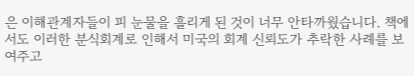은 이해관계자들이 피 눈물을 흘리게 된 것이 너무 안타까웠습니다. 책에서도 이러한 분식회계로 인해서 미국의 회계 신뢰도가 추락한 사례를 보여주고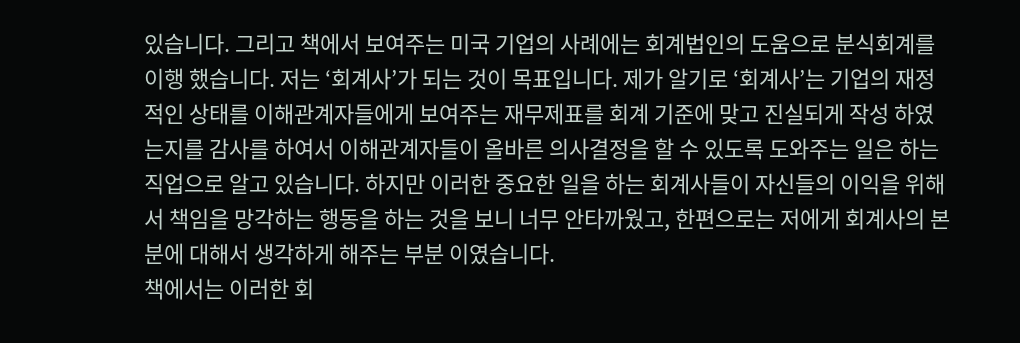있습니다. 그리고 책에서 보여주는 미국 기업의 사례에는 회계법인의 도움으로 분식회계를 이행 했습니다. 저는 ‘회계사’가 되는 것이 목표입니다. 제가 알기로 ‘회계사’는 기업의 재정적인 상태를 이해관계자들에게 보여주는 재무제표를 회계 기준에 맞고 진실되게 작성 하였는지를 감사를 하여서 이해관계자들이 올바른 의사결정을 할 수 있도록 도와주는 일은 하는 직업으로 알고 있습니다. 하지만 이러한 중요한 일을 하는 회계사들이 자신들의 이익을 위해서 책임을 망각하는 행동을 하는 것을 보니 너무 안타까웠고, 한편으로는 저에게 회계사의 본분에 대해서 생각하게 해주는 부분 이였습니다.
책에서는 이러한 회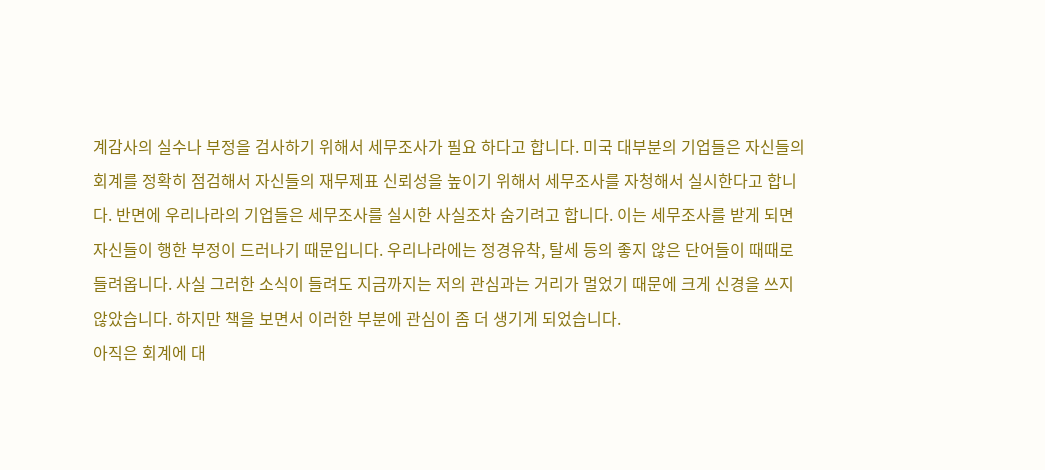계감사의 실수나 부정을 검사하기 위해서 세무조사가 필요 하다고 합니다. 미국 대부분의 기업들은 자신들의 회계를 정확히 점검해서 자신들의 재무제표 신뢰성을 높이기 위해서 세무조사를 자청해서 실시한다고 합니다. 반면에 우리나라의 기업들은 세무조사를 실시한 사실조차 숨기려고 합니다. 이는 세무조사를 받게 되면 자신들이 행한 부정이 드러나기 때문입니다. 우리나라에는 정경유착, 탈세 등의 좋지 않은 단어들이 때때로 들려옵니다. 사실 그러한 소식이 들려도 지금까지는 저의 관심과는 거리가 멀었기 때문에 크게 신경을 쓰지 않았습니다. 하지만 책을 보면서 이러한 부분에 관심이 좀 더 생기게 되었습니다.
아직은 회계에 대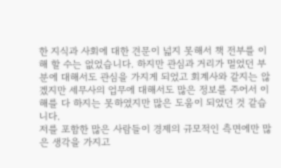한 지식과 사회에 대한 견문이 넓지 못해서 책 전부를 이해 할 수는 없었습니다. 하지만 관심과 거리가 멀었던 부분에 대해서도 관심을 가지게 되었고 회계사와 같지는 않겠지만 세무사의 업무에 대해서도 많은 정보를 주어서 이해를 다 하지는 못하였지만 많은 도움이 되었던 것 같습니다.
저를 포함한 많은 사람들이 경제의 규모적인 측면에만 많은 생각을 가지고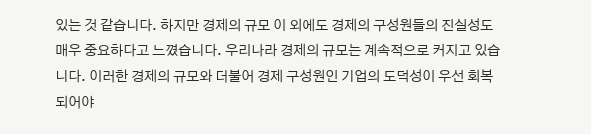있는 것 같습니다. 하지만 경제의 규모 이 외에도 경제의 구성원들의 진실성도 매우 중요하다고 느꼈습니다. 우리나라 경제의 규모는 계속적으로 커지고 있습니다. 이러한 경제의 규모와 더불어 경제 구성원인 기업의 도덕성이 우선 회복 되어야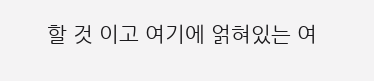할 것 이고 여기에 얽혀있는 여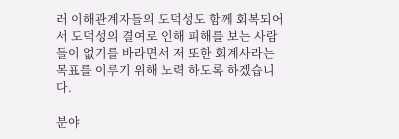러 이해관계자들의 도덕성도 함께 회복되어서 도덕성의 결여로 인해 피해를 보는 사람들이 없기를 바라면서 저 또한 회계사라는 목표를 이루기 위해 노력 하도록 하겠습니다.

분야